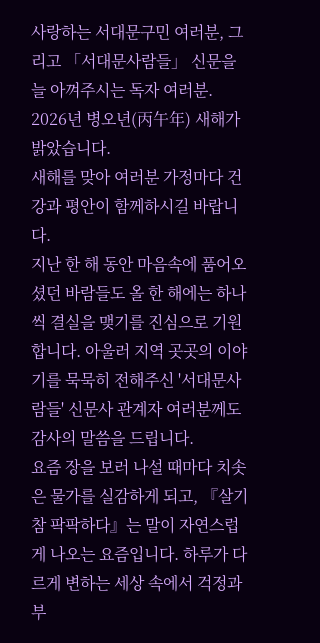사랑하는 서대문구민 여러분, 그리고 「서대문사람들」 신문을 늘 아껴주시는 독자 여러분. 2026년 병오년(丙午年) 새해가 밝았습니다.
새해를 맞아 여러분 가정마다 건강과 평안이 함께하시길 바랍니다.
지난 한 해 동안 마음속에 품어오셨던 바람들도 올 한 해에는 하나씩 결실을 맺기를 진심으로 기원합니다. 아울러 지역 곳곳의 이야기를 묵묵히 전해주신 '서대문사람들' 신문사 관계자 여러분께도 감사의 말씀을 드립니다.
요즘 장을 보러 나설 때마다 치솟은 물가를 실감하게 되고, 『살기 참 팍팍하다』는 말이 자연스럽게 나오는 요즘입니다. 하루가 다르게 변하는 세상 속에서 걱정과 부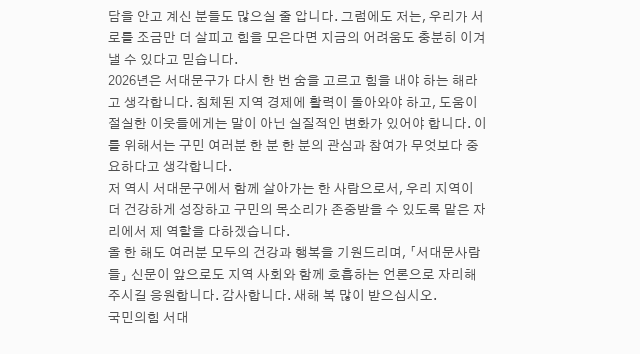담을 안고 계신 분들도 많으실 줄 압니다. 그럼에도 저는, 우리가 서로를 조금만 더 살피고 힘을 모은다면 지금의 어려움도 충분히 이겨낼 수 있다고 믿습니다.
2026년은 서대문구가 다시 한 번 숨을 고르고 힘을 내야 하는 해라고 생각합니다. 침체된 지역 경제에 활력이 돌아와야 하고, 도움이 절실한 이웃들에게는 말이 아닌 실질적인 변화가 있어야 합니다. 이를 위해서는 구민 여러분 한 분 한 분의 관심과 참여가 무엇보다 중요하다고 생각합니다.
저 역시 서대문구에서 함께 살아가는 한 사람으로서, 우리 지역이 더 건강하게 성장하고 구민의 목소리가 존중받을 수 있도록 맡은 자리에서 제 역할을 다하겠습니다.
올 한 해도 여러분 모두의 건강과 행복을 기원드리며, 「서대문사람들」 신문이 앞으로도 지역 사회와 함께 호흡하는 언론으로 자리해 주시길 응원합니다. 감사합니다. 새해 복 많이 받으십시오.
국민의힘 서대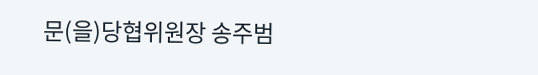문(을)당협위원장 송주범